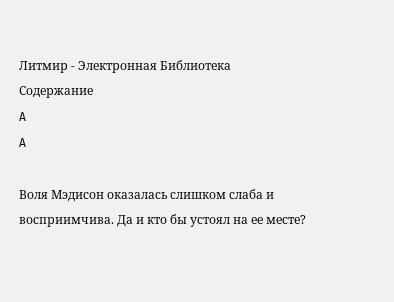Литмир - Электронная Библиотека
Содержание
A
A

Воля Мэдисон оказалась слишком слаба и восприимчива. Да и кто бы устоял на ее месте?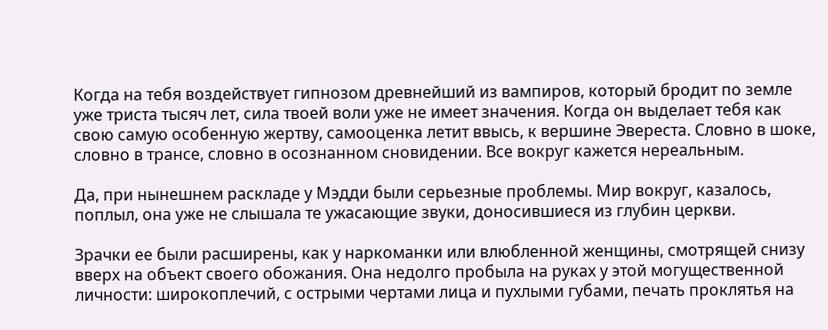Когда на тебя воздействует гипнозом древнейший из вампиров, который бродит по земле уже триста тысяч лет, сила твоей воли уже не имеет значения. Когда он выделает тебя как свою самую особенную жертву, самооценка летит ввысь, к вершине Эвереста. Словно в шоке, словно в трансе, словно в осознанном сновидении. Все вокруг кажется нереальным.

Да, при нынешнем раскладе у Мэдди были серьезные проблемы. Мир вокруг, казалось, поплыл, она уже не слышала те ужасающие звуки, доносившиеся из глубин церкви.

Зрачки ее были расширены, как у наркоманки или влюбленной женщины, смотрящей снизу вверх на объект своего обожания. Она недолго пробыла на руках у этой могущественной личности: широкоплечий, с острыми чертами лица и пухлыми губами, печать проклятья на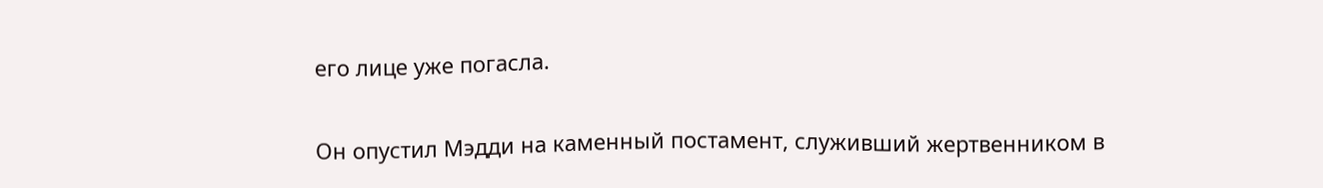его лице уже погасла.

Он опустил Мэдди на каменный постамент, служивший жертвенником в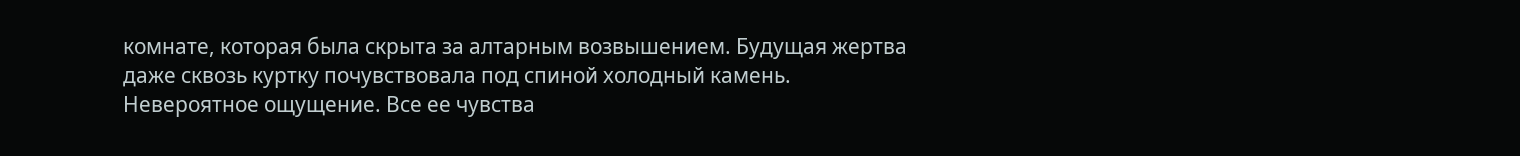комнате, которая была скрыта за алтарным возвышением. Будущая жертва даже сквозь куртку почувствовала под спиной холодный камень. Невероятное ощущение. Все ее чувства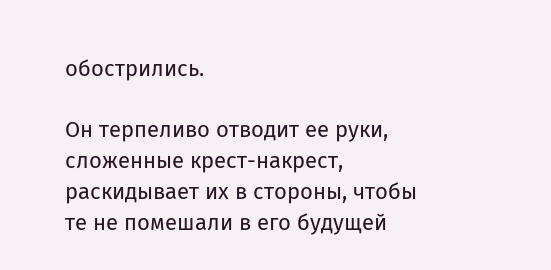обострились.

Он терпеливо отводит ее руки, сложенные крест-накрест, раскидывает их в стороны, чтобы те не помешали в его будущей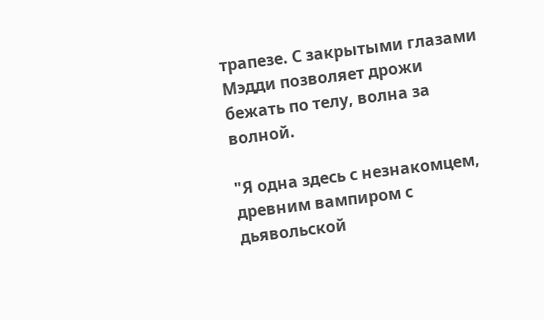трапезе. С закрытыми глазами Мэдди позволяет дрожи бежать по телу, волна за волной.

"Я одна здесь с незнакомцем, древним вампиром с дьявольской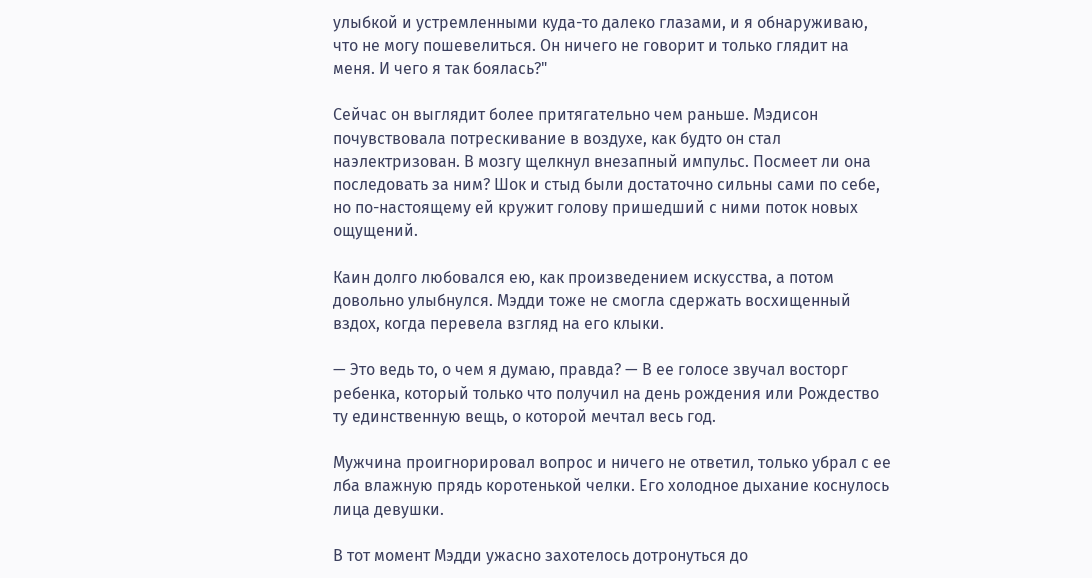улыбкой и устремленными куда-то далеко глазами, и я обнаруживаю, что не могу пошевелиться. Он ничего не говорит и только глядит на меня. И чего я так боялась?"

Сейчас он выглядит более притягательно чем раньше. Мэдисон почувствовала потрескивание в воздухе, как будто он стал наэлектризован. В мозгу щелкнул внезапный импульс. Посмеет ли она последовать за ним? Шок и стыд были достаточно сильны сами по себе, но по-настоящему ей кружит голову пришедший с ними поток новых ощущений.

Каин долго любовался ею, как произведением искусства, а потом довольно улыбнулся. Мэдди тоже не смогла сдержать восхищенный вздох, когда перевела взгляд на его клыки.

— Это ведь то, о чем я думаю, правда? — В ее голосе звучал восторг ребенка, который только что получил на день рождения или Рождество ту единственную вещь, о которой мечтал весь год.

Мужчина проигнорировал вопрос и ничего не ответил, только убрал с ее лба влажную прядь коротенькой челки. Его холодное дыхание коснулось лица девушки.

В тот момент Мэдди ужасно захотелось дотронуться до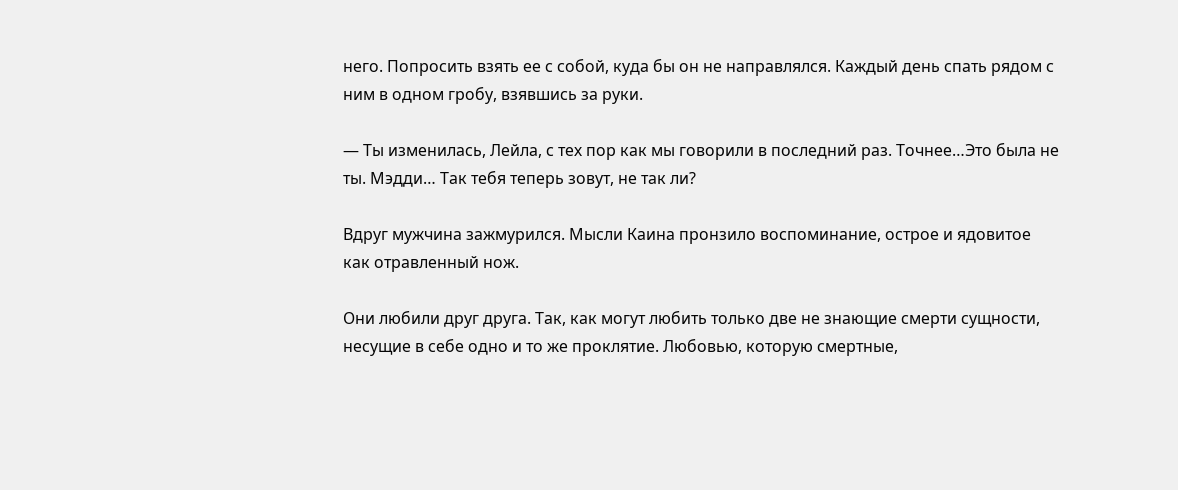него. Попросить взять ее с собой, куда бы он не направлялся. Каждый день спать рядом с ним в одном гробу, взявшись за руки.

— Ты изменилась, Лейла, с тех пор как мы говорили в последний раз. Точнее…Это была не ты. Мэдди… Так тебя теперь зовут, не так ли?

Вдруг мужчина зажмурился. Мысли Каина пронзило воспоминание, острое и ядовитое как отравленный нож.

Они любили друг друга. Так, как могут любить только две не знающие смерти сущности, несущие в себе одно и то же проклятие. Любовью, которую смертные,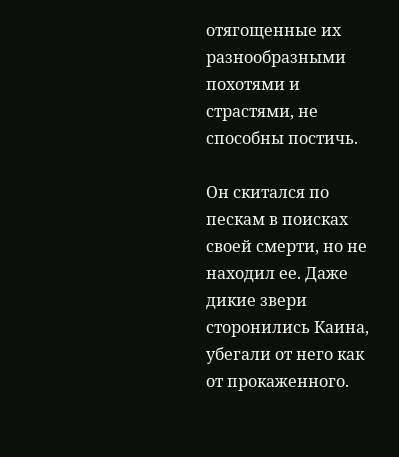отягощенные их разнообразными похотями и страстями, не способны постичь.

Он скитался по пескам в поисках своей смерти, но не находил ее. Даже дикие звери сторонились Каина, убегали от него как от прокаженного.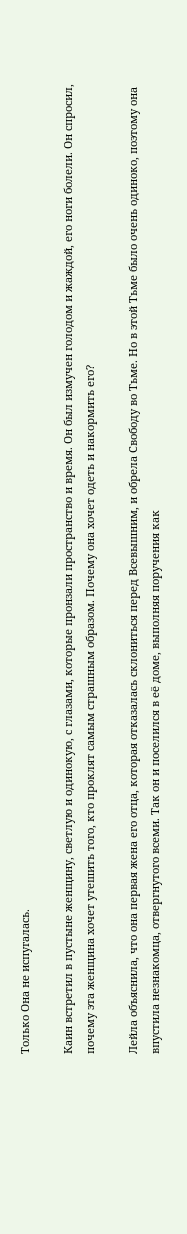Только Она не испугалась.

Каин встретил в пустыне женщину, светлую и одинокую, с глазами, которые пронзали пространство и время. Он был измучен голодом и жаждой, его ноги болели. Он спросил, почему эта женщина хочет утешить того, кто проклят самым страшным образом. Почему она хочет одеть и накормить его?

Лейла объяснила, что она первая жена его отца, которая отказалась склониться перед Всевышним, и обрела Свободу во Тьме. Но в этой Тьме было очень одиноко, поэтому она впустила незнакомца, отвергнутого всеми. Так он и поселился в её доме, выполняя поручения как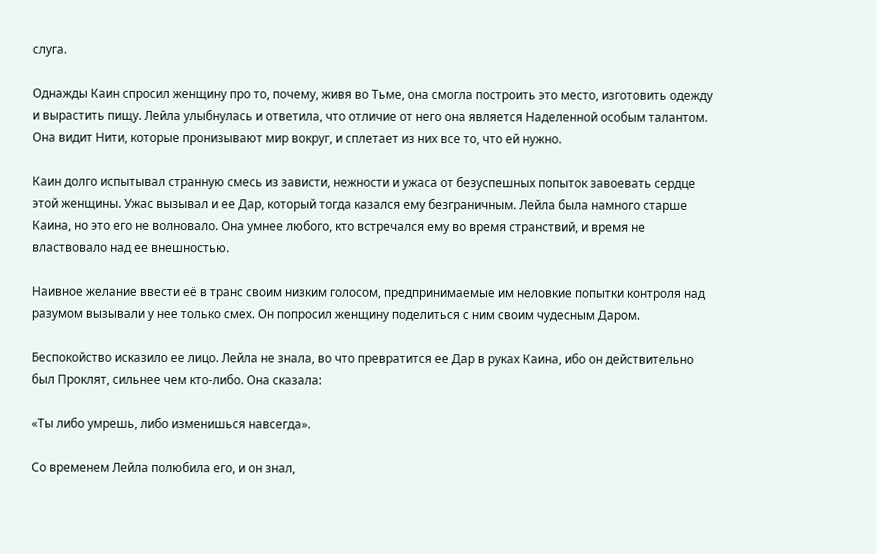слуга.

Однажды Каин спросил женщину про то, почему, живя во Тьме, она смогла построить это место, изготовить одежду и вырастить пищу. Лейла улыбнулась и ответила, что отличие от него она является Наделенной особым талантом. Она видит Нити, которые пронизывают мир вокруг, и сплетает из них все то, что ей нужно.

Каин долго испытывал странную смесь из зависти, нежности и ужаса от безуспешных попыток завоевать сердце этой женщины. Ужас вызывал и ее Дар, который тогда казался ему безграничным. Лейла была намного старше Каина, но это его не волновало. Она умнее любого, кто встречался ему во время странствий, и время не властвовало над ее внешностью.

Наивное желание ввести её в транс своим низким голосом, предпринимаемые им неловкие попытки контроля над разумом вызывали у нее только смех. Он попросил женщину поделиться с ним своим чудесным Даром.

Беспокойство исказило ее лицо. Лейла не знала, во что превратится ее Дар в руках Каина, ибо он действительно был Проклят, сильнее чем кто-либо. Она сказала:

«Ты либо умрешь, либо изменишься навсегда».

Со временем Лейла полюбила его, и он знал,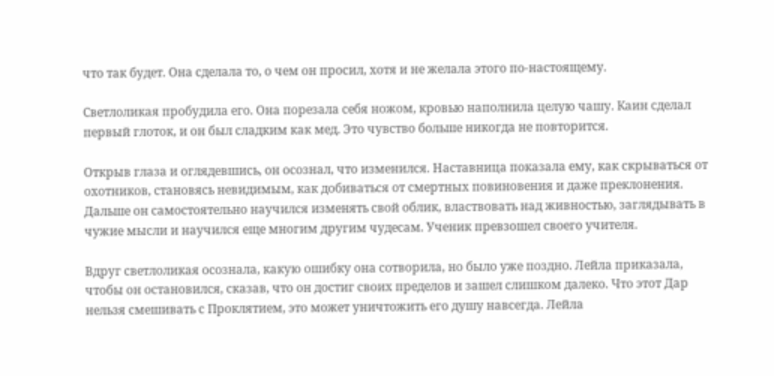что так будет. Она сделала то, о чем он просил, хотя и не желала этого по-настоящему.

Светлоликая пробудила его. Она порезала себя ножом, кровью наполнила целую чашу. Каин сделал первый глоток, и он был сладким как мед. Это чувство больше никогда не повторится.

Открыв глаза и оглядевшись, он осознал, что изменился. Наставница показала ему, как скрываться от охотников, становясь невидимым, как добиваться от смертных повиновения и даже преклонения. Дальше он самостоятельно научился изменять свой облик, властвовать над живностью, заглядывать в чужие мысли и научился еще многим другим чудесам. Ученик превзошел своего учителя.

Вдруг светлоликая осознала, какую ошибку она сотворила, но было уже поздно. Лейла приказала, чтобы он остановился, сказав, что он достиг своих пределов и зашел слишком далеко. Что этот Дар нельзя смешивать с Проклятием, это может уничтожить его душу навсегда. Лейла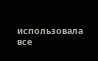использовала все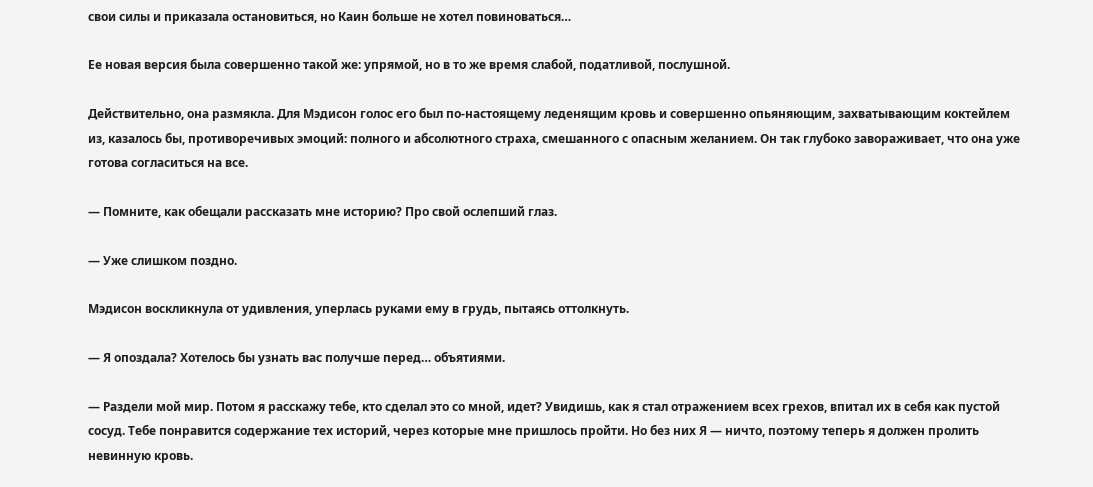свои силы и приказала остановиться, но Каин больше не хотел повиноваться…

Ее новая версия была совершенно такой же: упрямой, но в то же время слабой, податливой, послушной.

Действительно, она размякла. Для Мэдисон голос его был по-настоящему леденящим кровь и совершенно опьяняющим, захватывающим коктейлем из, казалось бы, противоречивых эмоций: полного и абсолютного страха, смешанного с опасным желанием. Он так глубоко завораживает, что она уже готова согласиться на все.

— Помните, как обещали рассказать мне историю? Про свой ослепший глаз.

— Уже слишком поздно.

Мэдисон воскликнула от удивления, уперлась руками ему в грудь, пытаясь оттолкнуть.

— Я опоздала? Хотелось бы узнать вас получше перед… объятиями.

— Раздели мой мир. Потом я расскажу тебе, кто сделал это со мной, идет? Увидишь, как я стал отражением всех грехов, впитал их в себя как пустой сосуд. Тебе понравится содержание тех историй, через которые мне пришлось пройти. Но без них Я — ничто, поэтому теперь я должен пролить невинную кровь.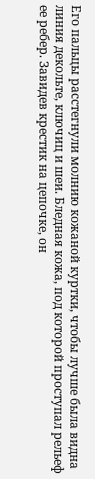Его пальцы расстегнули молнию кожаной куртки, чтобы лучше была видна линия декольте, ключиц и шеи. Бледная кожа, под которой проступал рельеф ее ребер. Завидев крестик на цепочке, он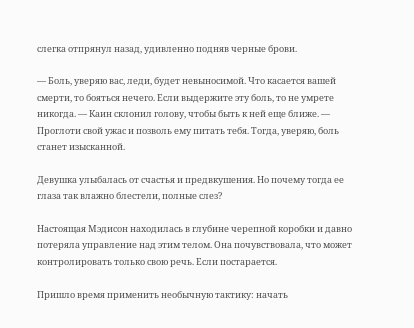слегка отпрянул назад, удивленно подняв черные брови.

— Боль, уверяю вас, леди, будет невыносимой. Что касается вашей смерти, то бояться нечего. Если выдержите эту боль, то не умрете никогда. — Каин склонил голову, чтобы быть к ней еще ближе. — Проглоти свой ужас и позволь ему питать тебя. Тогда, уверяю, боль станет изысканной.

Девушка улыбалась от счастья и предвкушения. Но почему тогда ее глаза так влажно блестели, полные слез?

Настоящая Мэдисон находилась в глубине черепной коробки и давно потеряла управление над этим телом. Она почувствовала, что может контролировать только свою речь. Если постарается.

Пришло время применить необычную тактику: начать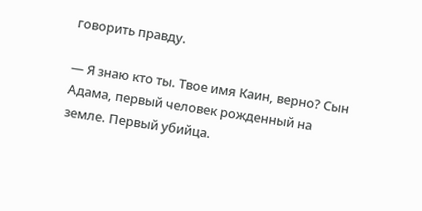говорить правду.

— Я знаю кто ты. Твое имя Каин, верно? Сын Адама, первый человек рожденный на земле. Первый убийца.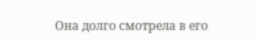Она долго смотрела в его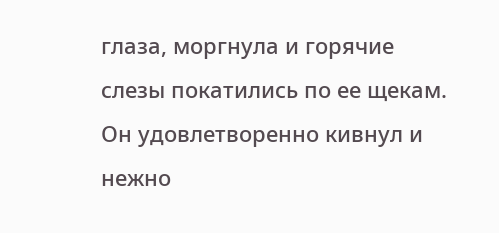глаза, моргнула и горячие слезы покатились по ее щекам. Он удовлетворенно кивнул и нежно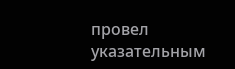провел указательным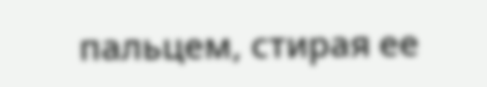пальцем, стирая ее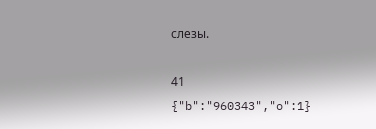слезы.

41
{"b":"960343","o":1}